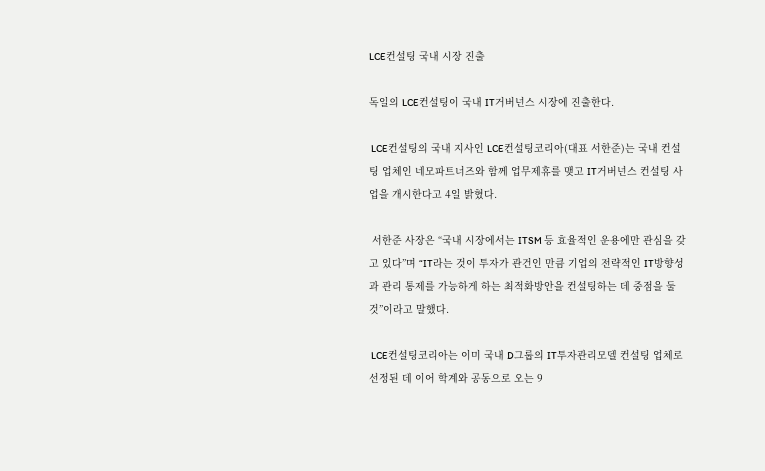LCE컨설팅 국내 시장 진출

독일의 LCE컨설팅이 국내 IT거버넌스 시장에 진출한다.

 LCE컨설팅의 국내 지사인 LCE컨설팅코리아(대표 서한준)는 국내 컨설팅 업체인 네모파트너즈와 함께 업무제휴를 맺고 IT거버넌스 컨설팅 사업을 개시한다고 4일 밝혔다.

 서한준 사장은 “국내 시장에서는 ITSM 등 효율적인 운용에만 관심을 갖고 있다”며 “IT라는 것이 투자가 관건인 만큼 기업의 전략적인 IT방향성과 관리 통제를 가능하게 하는 최적화방안을 컨설팅하는 데 중점을 둘 것”이라고 말했다.

 LCE컨설팅코리아는 이미 국내 D그룹의 IT투자관리모델 컨설팅 업체로 선정된 데 이어 학계와 공동으로 오는 9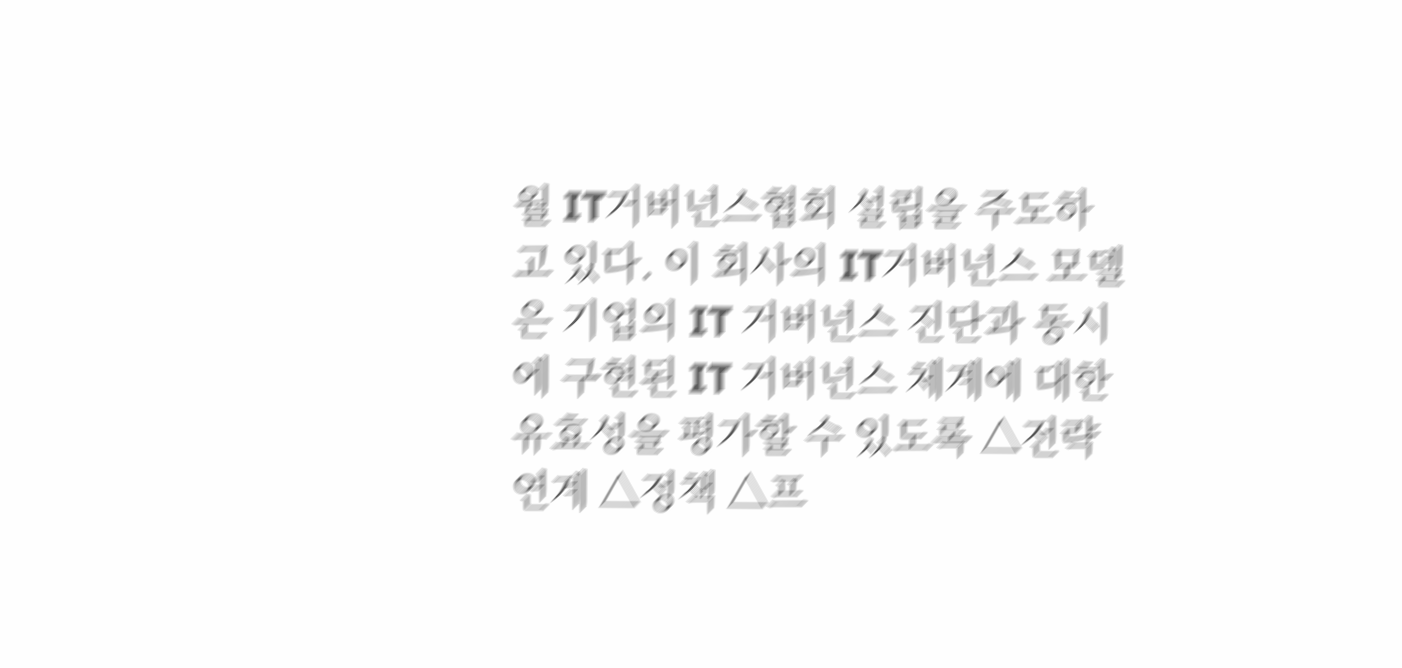월 IT거버넌스협회 설립을 주도하고 있다. 이 회사의 IT거버넌스 모델은 기업의 IT 거버넌스 진단과 동시에 구현된 IT 거버넌스 체계에 대한 유효성을 평가할 수 있도록 △전략 연계 △정책 △프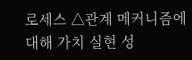로세스 △관계 메커니즘에 대해 가치 실현 성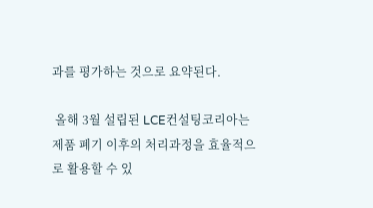과를 평가하는 것으로 요약된다.

 올해 3월 설립된 LCE컨설팅코리아는 제품 폐기 이후의 처리과정을 효율적으로 활용할 수 있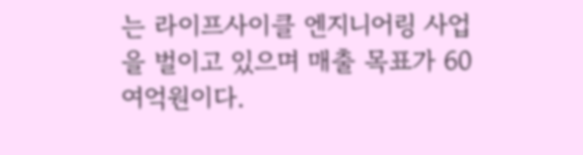는 라이프사이클 엔지니어링 사업을 벌이고 있으며 매출 목표가 60여억원이다.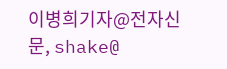이병희기자@전자신문, shake@